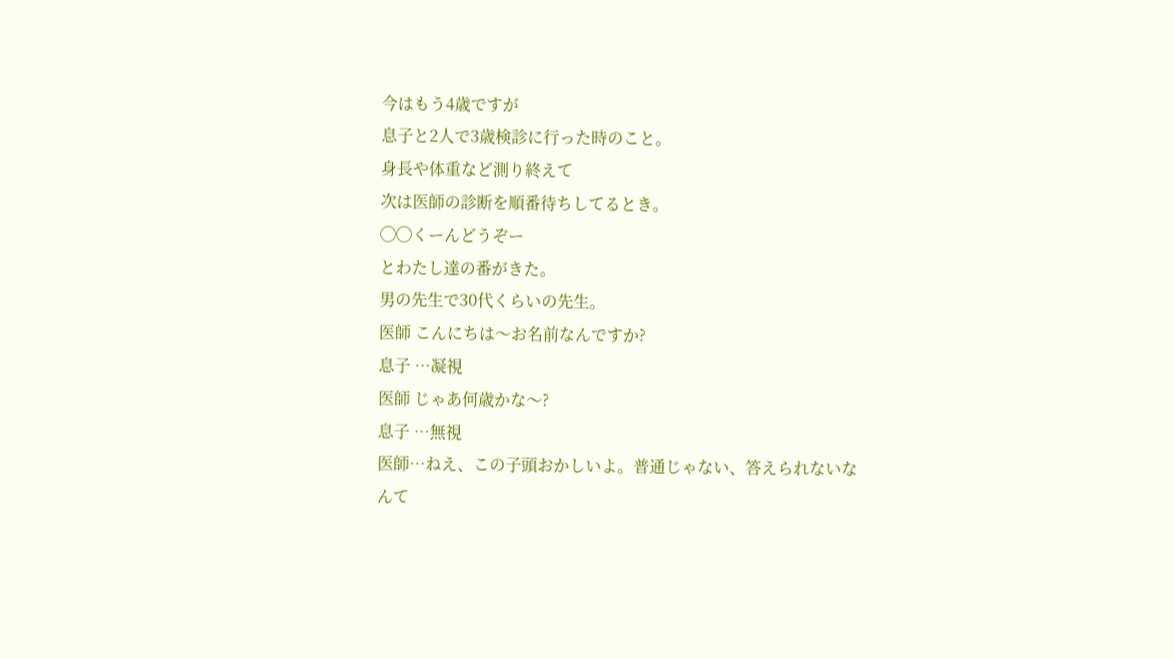今はもう4歳ですが
息子と2人で3歳検診に行った時のこと。
身長や体重など測り終えて
次は医師の診断を順番待ちしてるとき。
◯◯くーんどうぞー
とわたし達の番がきた。
男の先生で30代くらいの先生。
医師 こんにちは〜お名前なんですか?
息子 …凝視
医師 じゃあ何歳かな〜?
息子 …無視
医師…ねえ、この子頭おかしいよ。普通じゃない、答えられないなんて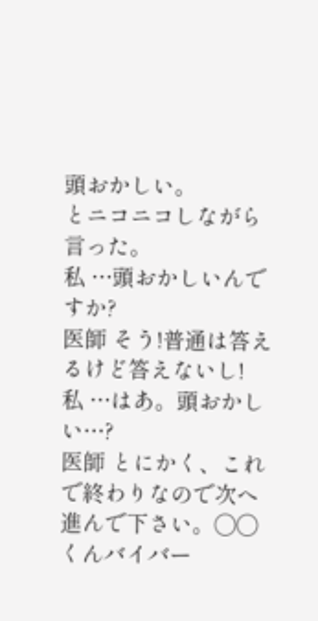頭おかしい。
とニコニコしながら言った。
私 …頭おかしいんですか?
医師 そう!普通は答えるけど答えないし!
私 …はあ。頭おかしい…?
医師 とにかく、これで終わりなので次へ進んで下さい。◯◯くんバイバー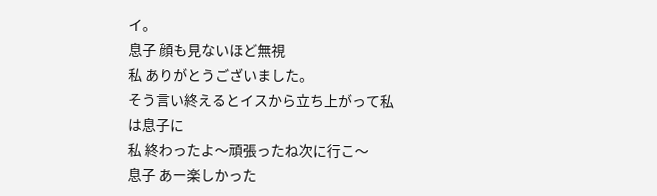イ。
息子 顔も見ないほど無視
私 ありがとうございました。
そう言い終えるとイスから立ち上がって私は息子に
私 終わったよ〜頑張ったね次に行こ〜
息子 あー楽しかった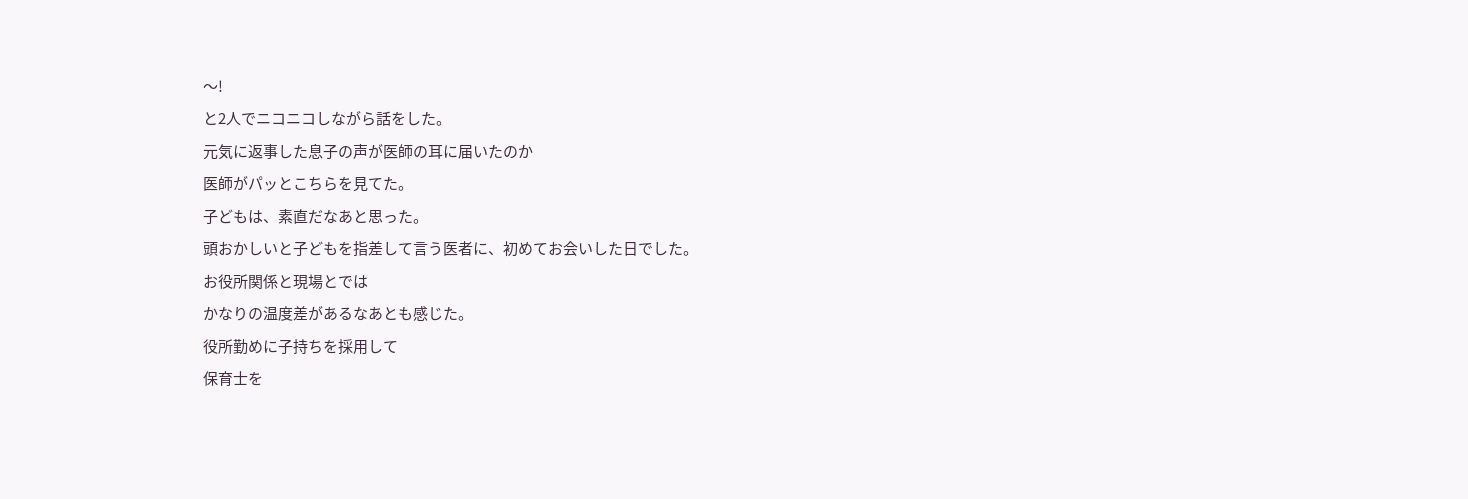〜!
と2人でニコニコしながら話をした。
元気に返事した息子の声が医師の耳に届いたのか
医師がパッとこちらを見てた。
子どもは、素直だなあと思った。
頭おかしいと子どもを指差して言う医者に、初めてお会いした日でした。
お役所関係と現場とでは
かなりの温度差があるなあとも感じた。
役所勤めに子持ちを採用して
保育士を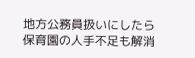地方公務員扱いにしたら
保育園の人手不足も解消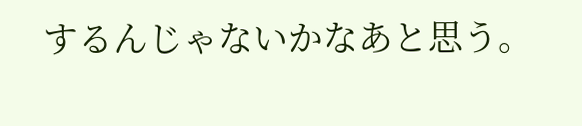するんじゃないかなあと思う。